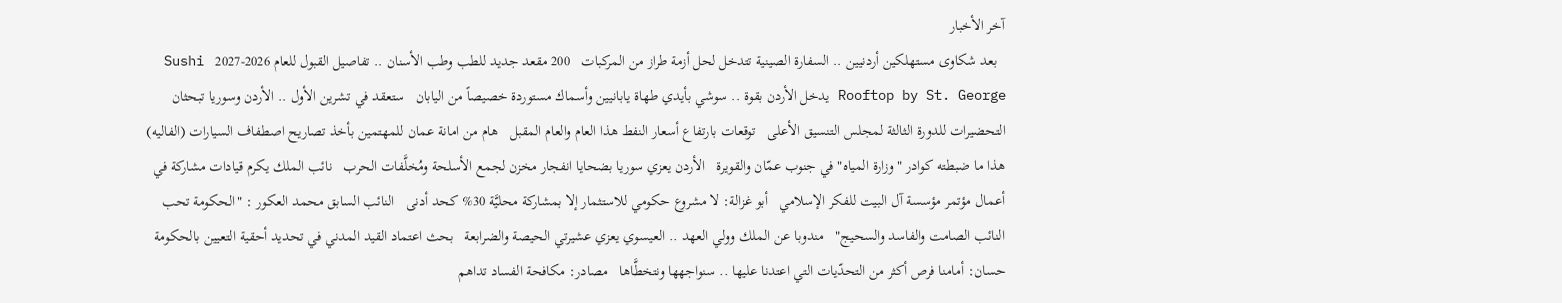آخر الأخبار
  بعد شكاوى مستهلكين أردنيين .. السفارة الصينية تتدخل لحل أزمة طراز من المركبات   200 مقعد جديد للطب وطب الأسنان .. تفاصيل القبول للعام 2026-2027   Sushi Rooftop by St. George يدخل الأردن بقوة .. سوشي بأيدي طهاة يابانيين وأسماك مستوردة خصيصاً من اليابان   ستعقد في تشرين الأول .. الأردن وسوريا تبحثان التحضيرات للدورة الثالثة لمجلس التنسيق الأعلى   توقعات بارتفاع أسعار النفط هذا العام والعام المقبل   هام من امانة عمان للمهتمين بأخذ تصاريح اصطفاف السيارات (الفاليه)   هذا ما ضبطته كوادر "وزارة المياه" في جنوب عمّان والقويرة   الأردن يعزي سوريا بضحايا انفجار مخزن لجمع الأسلحة ومُخلَّفات الحرب   نائب الملك يكرم قيادات مشاركة في أعمال مؤتمر مؤسسة آل البيت للفكر الإسلامي   أبو غزالة: لا مشروع حكومي للاستثمار إلا بمشاركة محليَّة 30% كحد أدنى   النائب السابق محمد العكور : "الحكومة تحب النائب الصامت والفاسد والسحيج"   مندوبا عن الملك وولي العهد .. العيسوي يعزي عشيرتي الحيصة والضرابعة   بحث اعتماد القيد المدني في تحديد أحقية التعيين بالحكومة   حسان: أمامنا فرص أكثر من التحدّيات التي اعتدنا عليها .. سنواجهها ونتخطَّاها   مصادر: مكافحة الفساد تداهم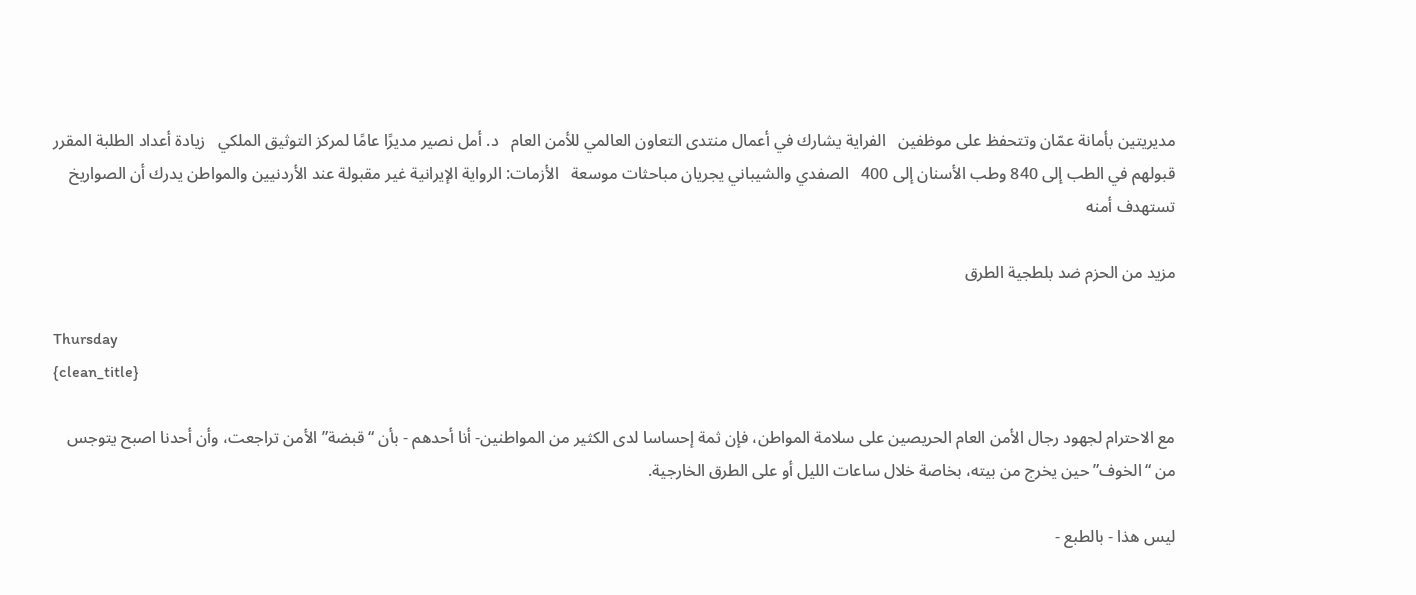مديريتين بأمانة عمّان وتتحفظ على موظفين   الفراية يشارك في أعمال منتدى التعاون العالمي للأمن العام   د. أمل نصير مديرًا عامًا لمركز التوثيق الملكي   زيادة أعداد الطلبة المقرر قبولهم في الطب إلى 840 وطب الأسنان إلى 400   الصفدي والشيباني يجريان مباحثات موسعة   الأزمات: الرواية الإيرانية غير مقبولة عند الأردنيين والمواطن يدرك أن الصواريخ تستهدف أمنه

مزيد من الحزم ضد بلطجية الطرق

Thursday
{clean_title}

مع الاحترام لجهود رجال الأمن العام الحريصين على سلامة المواطن، فإن ثمة إحساسا لدى الكثير من المواطنين- أنا أحدهم - بأن “قبضة” الأمن تراجعت، وأن أحدنا اصبح يتوجس من “الخوف” حين يخرج من بيته، بخاصة خلال ساعات الليل أو على الطرق الخارجية.

ليس هذا - بالطبع -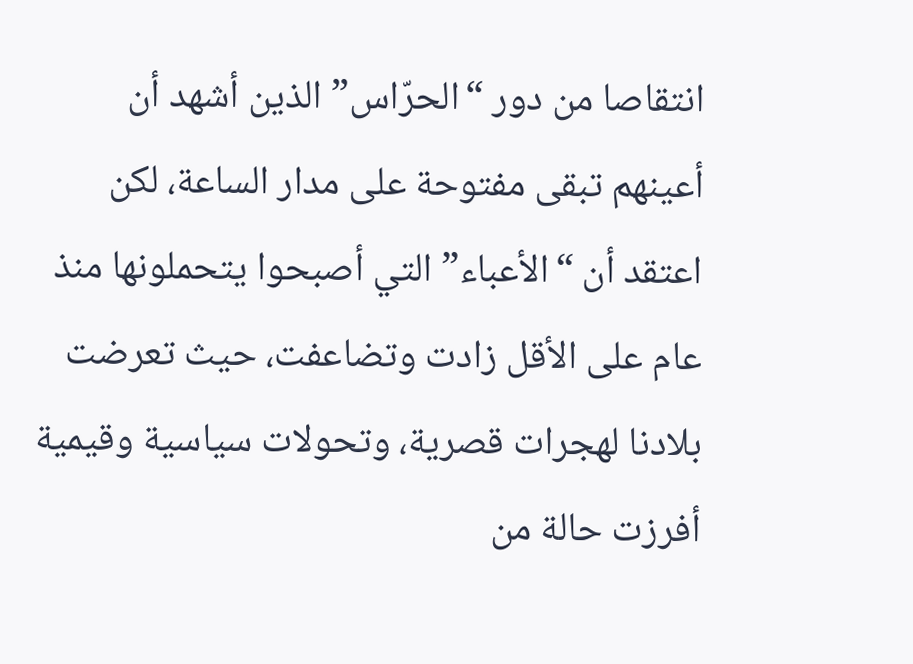انتقاصا من دور “الحرّاس” الذين أشهد أن أعينهم تبقى مفتوحة على مدار الساعة، لكن اعتقد أن “الأعباء” التي أصبحوا يتحملونها منذ عام على الأقل زادت وتضاعفت، حيث تعرضت بلادنا لهجرات قصرية، وتحولات سياسية وقيمية أفرزت حالة من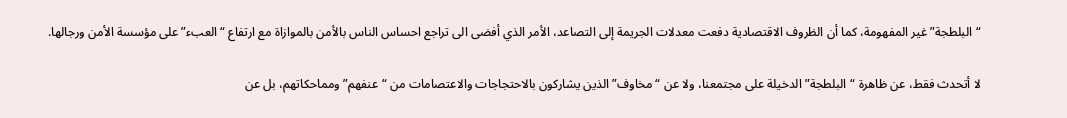“البلطجة” غير المفهومة، كما أن الظروف الاقتصادية دفعت معدلات الجريمة إلى التصاعد، الأمر الذي أفضى الى تراجع احساس الناس بالأمن بالموازاة مع ارتفاع “العبء” على مؤسسة الأمن ورجالها.

لا أتحدث فقط، عن ظاهرة “البلطجة” الدخيلة على مجتمعنا، ولا عن “مخاوف” الذين يشاركون بالاحتجاجات والاعتصامات من “عنفهم” ومماحكاتهم، بل عن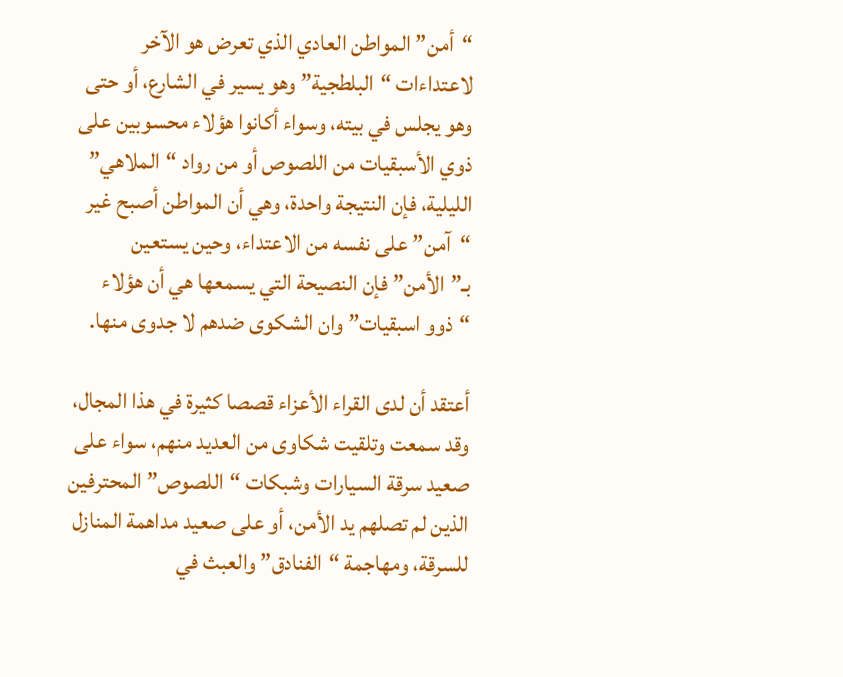“أمن” المواطن العادي الذي تعرض هو الآخر لاعتداءات “البلطجية” وهو يسير في الشارع، أو حتى وهو يجلس في بيته، وسواء أكانوا هؤلاء محسوبين على ذوي الأسبقيات من اللصوص أو من رواد “الملاهي” الليلية، فإن النتيجة واحدة، وهي أن المواطن أصبح غير “آمن” على نفسه من الاعتداء، وحين يستعين بـ”الأمن” فإن النصيحة التي يسمعها هي أن هؤلاء “ذوو اسبقيات” وان الشكوى ضدهم لا جدوى منها.

أعتقد أن لدى القراء الأعزاء قصصا كثيرة في هذا المجال، وقد سمعت وتلقيت شكاوى من العديد منهم، سواء على صعيد سرقة السيارات وشبكات “اللصوص” المحترفين الذين لم تصلهم يد الأمن، أو على صعيد مداهمة المنازل للسرقة، ومهاجمة “الفنادق” والعبث في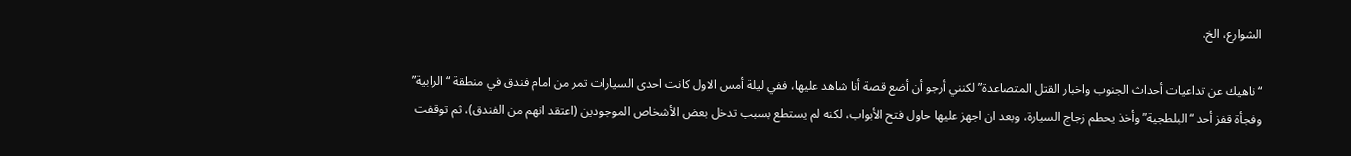الشوارع، الخ.

“ناهيك عن تداعيات أحداث الجنوب واخبار القتل المتصاعدة” لكنني أرجو أن أضع قصة أنا شاهد عليها، ففي ليلة أمس الاول كانت احدى السيارات تمر من امام فندق في منطقة “الرابية” وفجأة قفز أحد “البلطجية” وأخذ يحطم زجاج السيارة، وبعد ان اجهز عليها حاول فتح الأبواب، لكنه لم يستطع بسبب تدخل بعض الأشخاص الموجودين (اعتقد انهم من الفندق)، ثم توقفت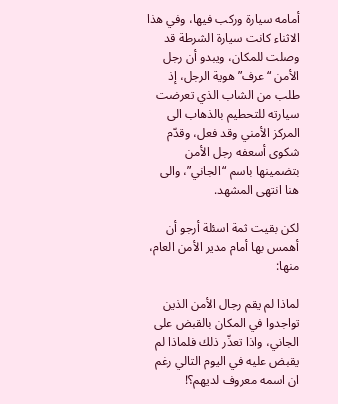أمامه سيارة وركب فيها، وفي هذا الاثناء كانت سيارة الشرطة قد وصلت للمكان، ويبدو أن رجل الأمن “عرف” هوية الرجل، إذ طلب من الشاب الذي تعرضت سيارته للتحطيم بالذهاب الى المركز الأمني وقد فعل، وقدّم شكوى أسعفه رجل الأمن بتضمينها باسم “الجاني”، والى هنا انتهى المشهد.

لكن بقيت ثمة اسئلة أرجو أن أهمس بها أمام مدير الأمن العام، منها:

لماذا لم يقم رجال الأمن الذين تواجدوا في المكان بالقبض على الجاني، واذا تعذّر ذلك فلماذا لم يقبض عليه في اليوم التالي رغم ان اسمه معروف لديهم؟!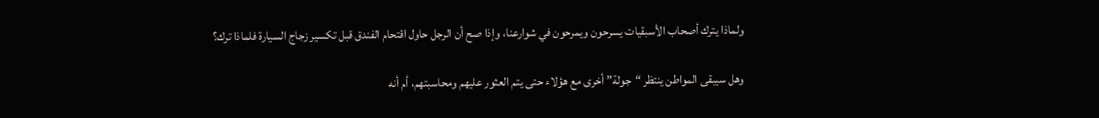ولماذا يترك أصحاب الأسبقيات يسرحون ويمرحون في شوارعنا، وإذا صح أن الرجل حاول اقتحام الفندق قبل تكسير زجاج السيارة فلماذا ترك؟

وهل سيبقى المواطن ينتظر “جولة” أخرى مع هؤلاء حتى يتم العثور عليهم ومحاسبتهم، أم أنه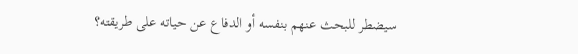سيضطر للبحث عنهم بنفسه أو الدفاع عن حياته على طريقته؟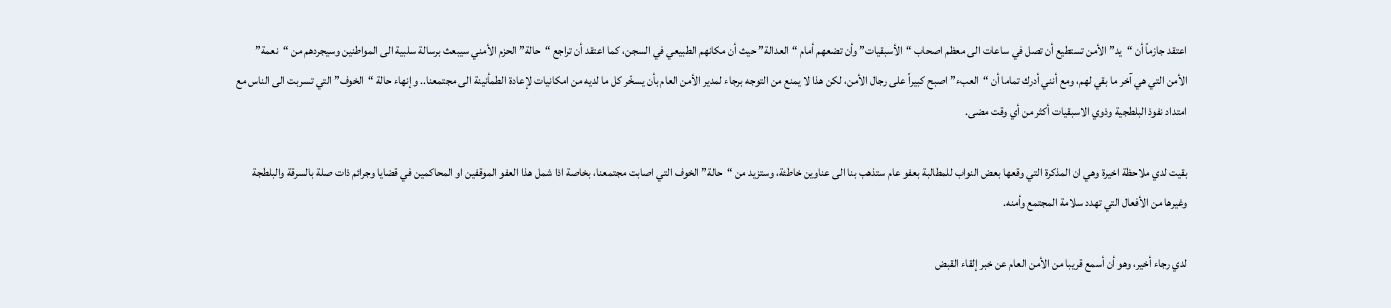اعتقد جازماً أن “يد” الأمن تستطيع أن تصل في ساعات الى معظم اصحاب “الأسبقيات” وأن تضعهم أمام “العدالة” حيث أن مكانهم الطبيعي في السجن، كما اعتقد أن تراجع “حالة” الحزم الأمني سيبعث برسالة سلبية الى المواطنين وسيجردهم من “نعمة” الأمن التي هي آخر ما بقي لهم، ومع أنني أدرك تماما أن “العبء” اصبح كبيراً على رجال الأمن، لكن هذا لا يمنع من التوجه برجاء لمدير الأمن العام بأن يسخّر كل ما لديه من امكانيات لإعادة الطمأنينة الى مجتمعنا.. وإنهاء حالة “الخوف” التي تسربت الى الناس مع امتداد نفوذ البلطجية وذوي الاسبقيات أكثر من أي وقت مضى.

بقيت لدي ملاحظة اخيرة وهي ان المذكرة التي وقعها بعض النواب للمطالبة بعفو عام ستذهب بنا الى عناوين خاطئة، وستزيد من “حالة” الخوف التي اصابت مجتمعنا، بخاصة اذا شمل هذا العفو الموقفين او المحاكمين في قضايا وجرائم ذات صلة بالسرقة والبلطجة وغيرها من الأفعال التي تهدد سلامة المجتمع وأمنه.

لدي رجاء أخير، وهو أن أسمع قريبا من الأمن العام عن خبر إلقاء القبض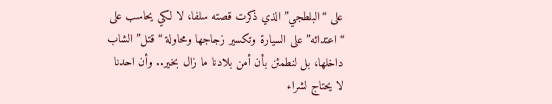على “البلطجي” الذي ذكرت قصته سلفا، لا لكي يحاسب على “اعتدائه” على السيارة وتكسير زجاجها ومحاولة “قتل” الشاب داخلها، بل لنطمئن بأن أمن بلادنا ما زال بخير.. وأن احدنا لا يحتاج لشراء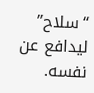“سلاح” ليدافع عن نفسه.